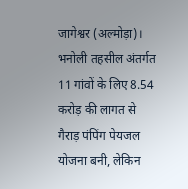जागेश्वर (अल्मोड़ा)। भनोली तहसील अंतर्गत 11 गांवों के लिए 8.54 करोड़ की लागत से गैराड़ पंपिंग पेयजल योजना बनी, लेकिन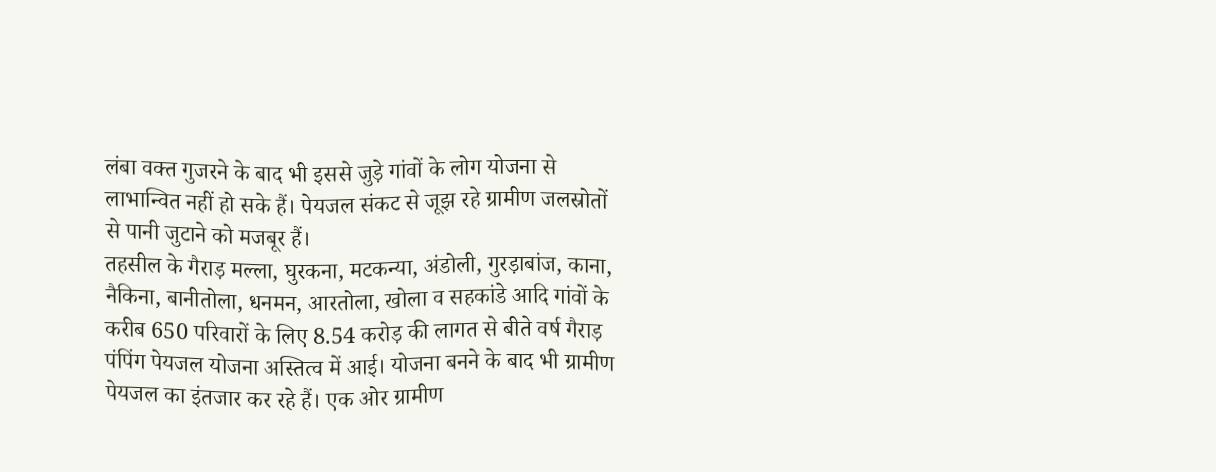लंबा वक्त गुजरने के बाद भी इससे जुड़े गांवों के लोग योजना से लाभान्वित नहीं हो सके हैं। पेयजल संकट से जूझ रहे ग्रामीण जलस्रोतों से पानी जुटाने को मजबूर हैं।
तहसील के गैराड़ मल्ला, घुरकना, मटकन्या, अंडोली, गुरड़ाबांज, काना, नैकिना, बानीतोला, धनमन, आरतोला, खोला व सहकांडे आदि गांवों के करीब 650 परिवारों के लिए 8.54 करोड़ की लागत से बीते वर्ष गैराड़ पंपिंग पेयजल योजना अस्तित्व में आई। योजना बनने के बाद भी ग्रामीण पेयजल का इंतजार कर रहे हैं। एक ओर ग्रामीण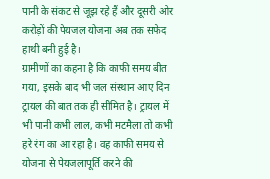पानी के संकट से जूझ रहे हैं और दूसरी ओर करोड़ों की पेयजल योजना अब तक सफेद हाथी बनी हुई है।
ग्रामीणों का कहना है कि काफी समय बीत गया, इसके बाद भी जल संस्थान आए दिन ट्रायल की बात तक ही सीमित है। ट्रायल में भी पानी कभी लाल, कभी मटमैला तो कभी हरे रंग का आ रहा है। वह काफी समय से योजना से पेयजलापूर्ति करने की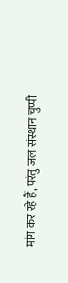मांग कर रहे हैं, परंतु जल संस्थान चुप्पी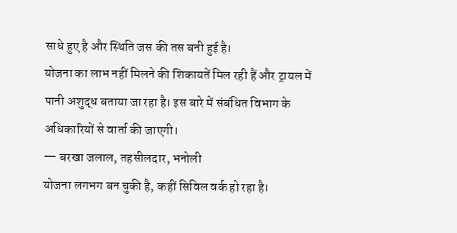साधे हुए है और स्थिति जस की तस बनी हुई है।
योजना का लाभ नहीं मिलने की शिकायतें मिल रही हैं और ट्रायल में पानी अशुद्ध बताया जा रहा है। इस बारे में संबंधित विभाग के अधिकारियों से वार्ता की जाएगी।
— बरखा जलाल, तहसीलदार, भनोली
योजना लगभग बन चुकी है, कहीं सिविल वर्क हो रहा है।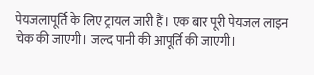पेयजलापूर्ति के लिए ट्रायल जारी हैं। एक बार पूरी पेयजल लाइन चेक की जाएगी। जल्द पानी की आपूर्ति की जाएगी।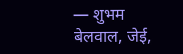— शुभम बेलवाल, जेई,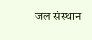जल संस्थान